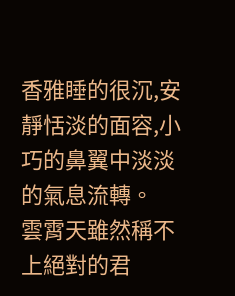香雅睡的很沉,安靜恬淡的面容,小巧的鼻翼中淡淡的氣息流轉。
雲霄天雖然稱不上絕對的君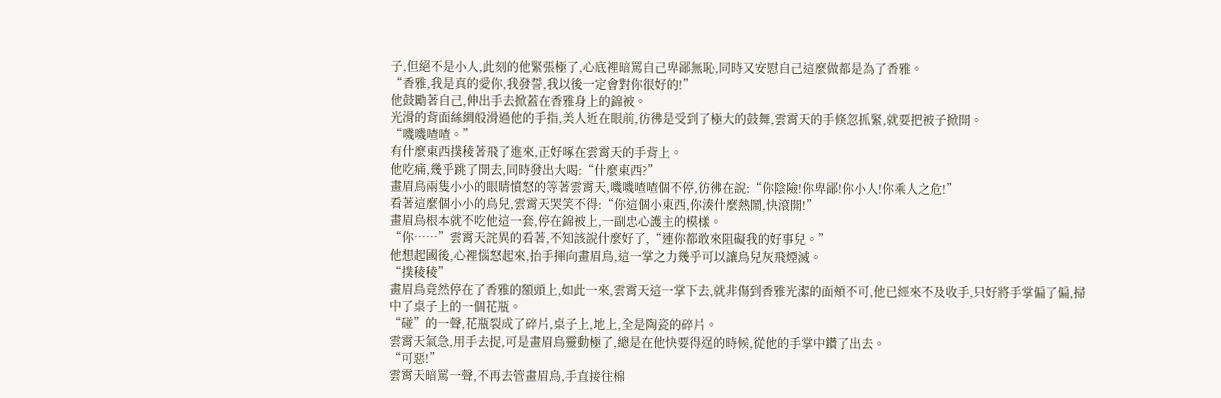子,但絕不是小人,此刻的他緊張極了,心底裡暗罵自己卑鄙無恥,同時又安慰自己這麼做都是為了香雅。
“香雅,我是真的愛你,我發誓,我以後一定會對你很好的!”
他鼓勵著自己,伸出手去掀蓋在香雅身上的錦被。
光滑的背面絲綢般滑過他的手指,美人近在眼前,彷彿是受到了極大的鼓舞,雲霄天的手倏忽抓緊,就要把被子掀開。
“嘰嘰喳喳。”
有什麼東西撲稜著飛了進來,正好啄在雲霄天的手背上。
他吃痛,幾乎跳了開去,同時發出大喝:“什麼東西?”
畫眉鳥兩隻小小的眼睛憤怒的等著雲霄天,嘰嘰喳喳個不停,彷彿在說:“你陰險!你卑鄙!你小人!你乘人之危!”
看著這麼個小小的鳥兒,雲霄天哭笑不得:“你這個小東西,你湊什麼熱鬧,快滾開!”
畫眉鳥根本就不吃他這一套,停在錦被上,一副忠心護主的模樣。
“你……”雲霄天詫異的看著,不知該說什麼好了,“連你都敢來阻礙我的好事兒。”
他想起國後,心裡惱怒起來,抬手揮向畫眉鳥,這一掌之力幾乎可以讓鳥兒灰飛煙滅。
“撲稜稜”
畫眉鳥竟然停在了香雅的額頭上,如此一來,雲霄天這一掌下去,就非傷到香雅光潔的面頰不可,他已經來不及收手,只好將手掌偏了偏,掃中了桌子上的一個花瓶。
“碰”的一聲,花瓶裂成了碎片,桌子上,地上,全是陶瓷的碎片。
雲霄天氣急,用手去捉,可是畫眉鳥靈動極了,總是在他快要得逞的時候,從他的手掌中鑽了出去。
“可惡!”
雲霄天暗罵一聲,不再去管畫眉鳥,手直接往棉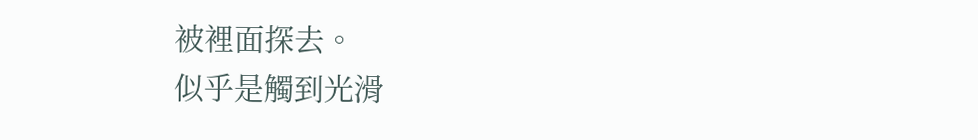被裡面探去。
似乎是觸到光滑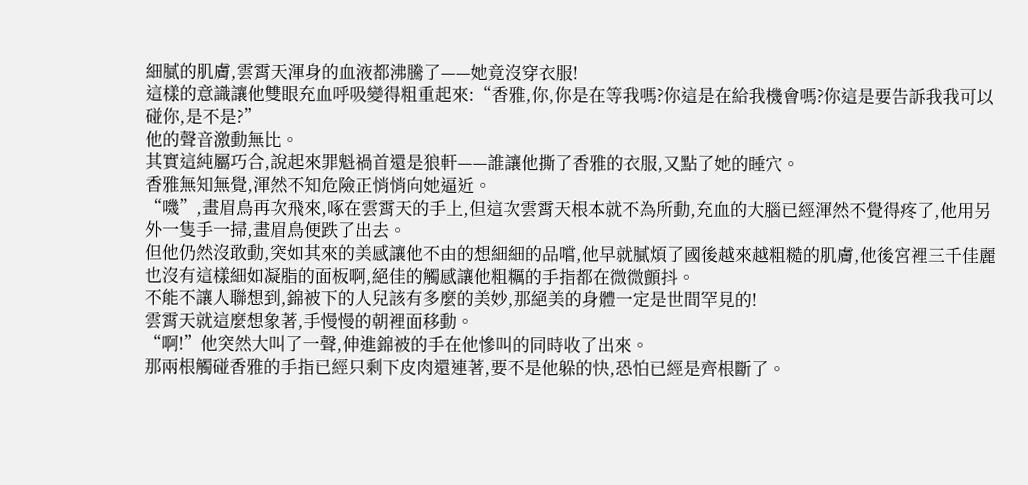細膩的肌膚,雲霄天渾身的血液都沸騰了——她竟沒穿衣服!
這樣的意識讓他雙眼充血呼吸變得粗重起來:“香雅,你,你是在等我嗎?你這是在給我機會嗎?你這是要告訴我我可以碰你,是不是?”
他的聲音激動無比。
其實這純屬巧合,說起來罪魁禍首還是狼軒——誰讓他撕了香雅的衣服,又點了她的睡穴。
香雅無知無覺,渾然不知危險正悄悄向她逼近。
“嘰”,畫眉鳥再次飛來,啄在雲霄天的手上,但這次雲霄天根本就不為所動,充血的大腦已經渾然不覺得疼了,他用另外一隻手一掃,畫眉鳥便跌了出去。
但他仍然沒敢動,突如其來的美感讓他不由的想細細的品嚐,他早就膩煩了國後越來越粗糙的肌膚,他後宮裡三千佳麗也沒有這樣細如凝脂的面板啊,絕佳的觸感讓他粗糲的手指都在微微顫抖。
不能不讓人聯想到,錦被下的人兒該有多麼的美妙,那絕美的身體一定是世間罕見的!
雲霄天就這麼想象著,手慢慢的朝裡面移動。
“啊!”他突然大叫了一聲,伸進錦被的手在他慘叫的同時收了出來。
那兩根觸碰香雅的手指已經只剩下皮肉還連著,要不是他躲的快,恐怕已經是齊根斷了。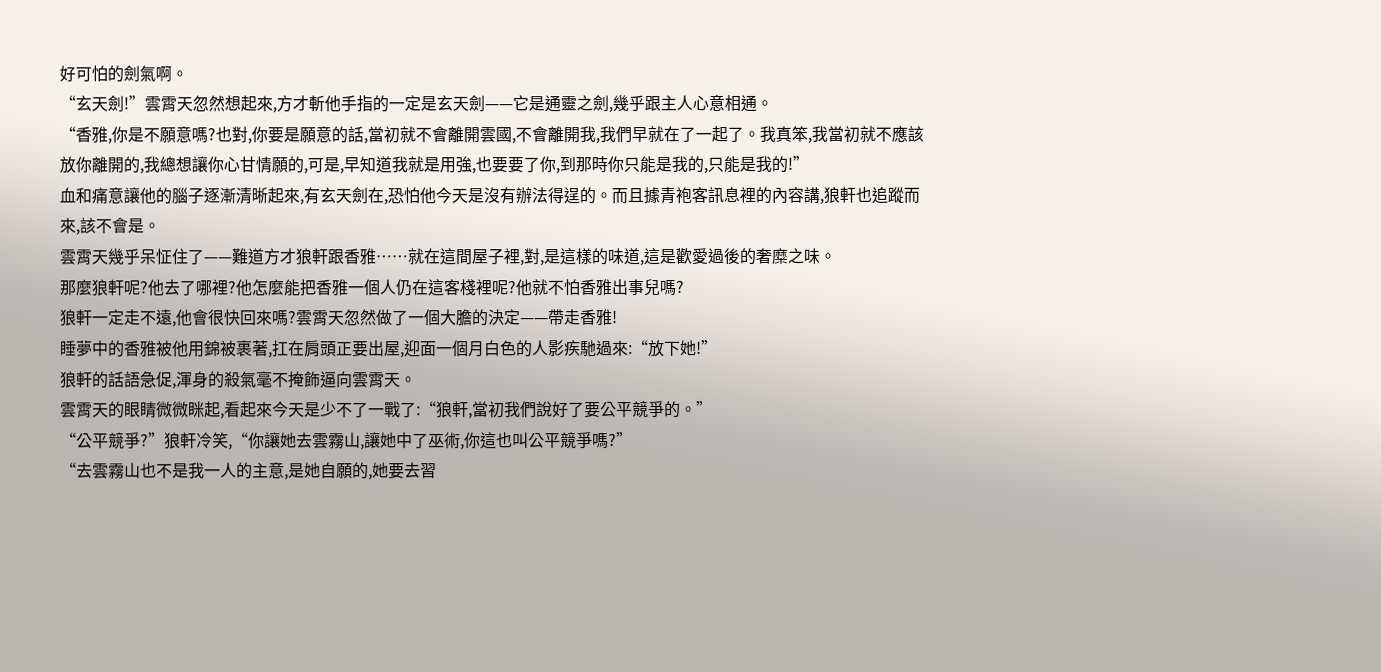好可怕的劍氣啊。
“玄天劍!”雲霄天忽然想起來,方才斬他手指的一定是玄天劍——它是通靈之劍,幾乎跟主人心意相通。
“香雅,你是不願意嗎?也對,你要是願意的話,當初就不會離開雲國,不會離開我,我們早就在了一起了。我真笨,我當初就不應該放你離開的,我總想讓你心甘情願的,可是,早知道我就是用強,也要要了你,到那時你只能是我的,只能是我的!”
血和痛意讓他的腦子逐漸清晰起來,有玄天劍在,恐怕他今天是沒有辦法得逞的。而且據青袍客訊息裡的內容講,狼軒也追蹤而來,該不會是。
雲霄天幾乎呆怔住了——難道方才狼軒跟香雅……就在這間屋子裡,對,是這樣的味道,這是歡愛過後的奢糜之味。
那麼狼軒呢?他去了哪裡?他怎麼能把香雅一個人仍在這客棧裡呢?他就不怕香雅出事兒嗎?
狼軒一定走不遠,他會很快回來嗎?雲霄天忽然做了一個大膽的決定——帶走香雅!
睡夢中的香雅被他用錦被裹著,扛在肩頭正要出屋,迎面一個月白色的人影疾馳過來:“放下她!”
狼軒的話語急促,渾身的殺氣毫不掩飾逼向雲霄天。
雲霄天的眼睛微微眯起,看起來今天是少不了一戰了:“狼軒,當初我們說好了要公平競爭的。”
“公平競爭?”狼軒冷笑,“你讓她去雲霧山,讓她中了巫術,你這也叫公平競爭嗎?”
“去雲霧山也不是我一人的主意,是她自願的,她要去習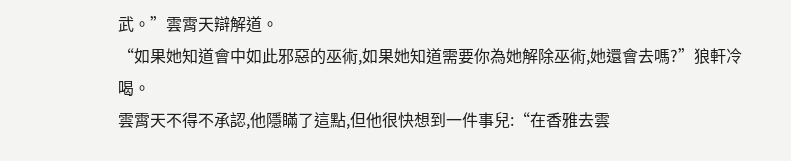武。”雲霄天辯解道。
“如果她知道會中如此邪惡的巫術,如果她知道需要你為她解除巫術,她還會去嗎?”狼軒冷喝。
雲霄天不得不承認,他隱瞞了這點,但他很快想到一件事兒:“在香雅去雲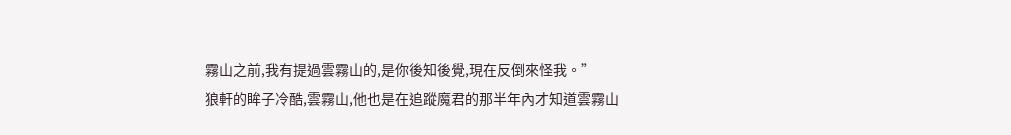霧山之前,我有提過雲霧山的,是你後知後覺,現在反倒來怪我。”
狼軒的眸子冷酷,雲霧山,他也是在追蹤魔君的那半年內才知道雲霧山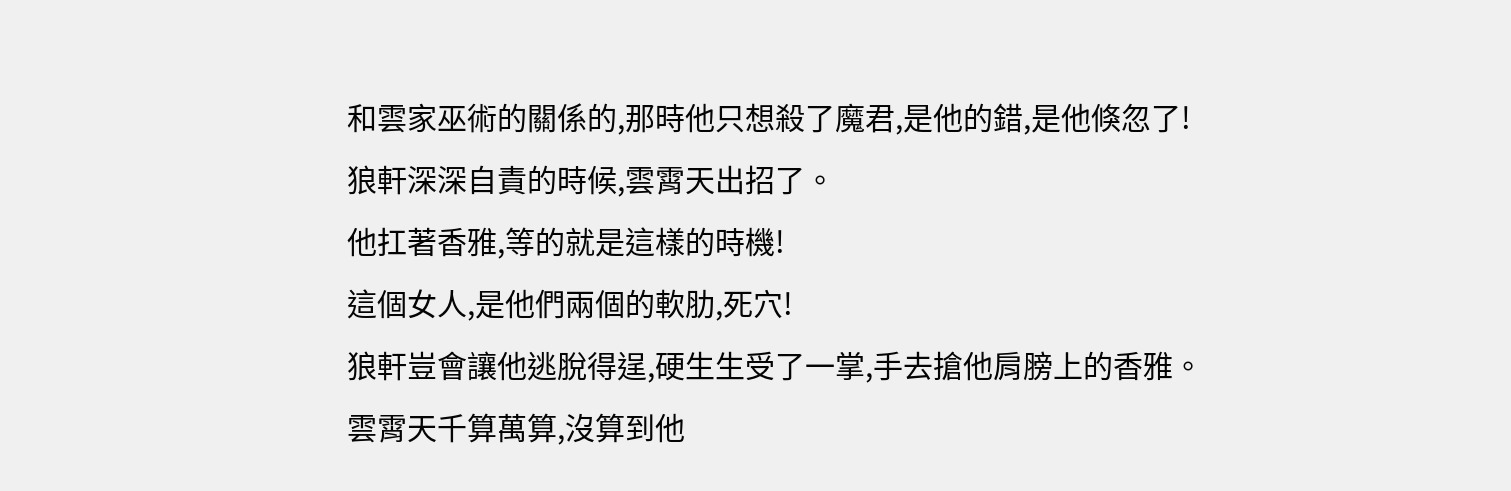和雲家巫術的關係的,那時他只想殺了魔君,是他的錯,是他倏忽了!
狼軒深深自責的時候,雲霄天出招了。
他扛著香雅,等的就是這樣的時機!
這個女人,是他們兩個的軟肋,死穴!
狼軒豈會讓他逃脫得逞,硬生生受了一掌,手去搶他肩膀上的香雅。
雲霄天千算萬算,沒算到他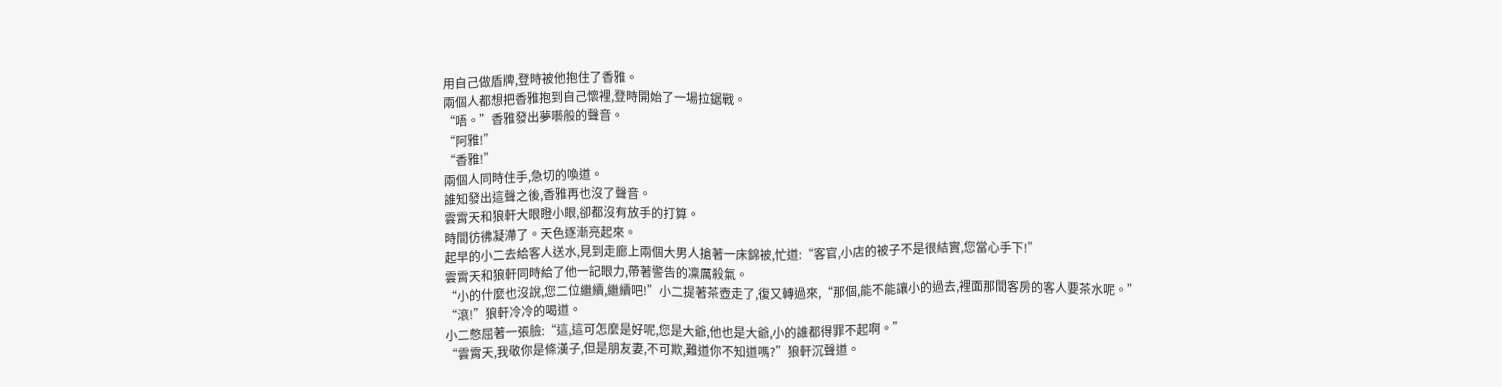用自己做盾牌,登時被他抱住了香雅。
兩個人都想把香雅抱到自己懷裡,登時開始了一場拉鋸戰。
“唔。”香雅發出夢囈般的聲音。
“阿雅!”
“香雅!”
兩個人同時住手,急切的喚道。
誰知發出這聲之後,香雅再也沒了聲音。
雲霄天和狼軒大眼瞪小眼,卻都沒有放手的打算。
時間彷彿凝滯了。天色逐漸亮起來。
起早的小二去給客人送水,見到走廊上兩個大男人搶著一床錦被,忙道:“客官,小店的被子不是很結實,您當心手下!”
雲霄天和狼軒同時給了他一記眼力,帶著警告的凜厲殺氣。
“小的什麼也沒說,您二位繼續,繼續吧!”小二提著茶壺走了,復又轉過來,“那個,能不能讓小的過去,裡面那間客房的客人要茶水呢。”
“滾!”狼軒冷冷的喝道。
小二憋屈著一張臉:“這,這可怎麼是好呢,您是大爺,他也是大爺,小的誰都得罪不起啊。”
“雲霄天,我敬你是條漢子,但是朋友妻,不可欺,難道你不知道嗎?”狼軒沉聲道。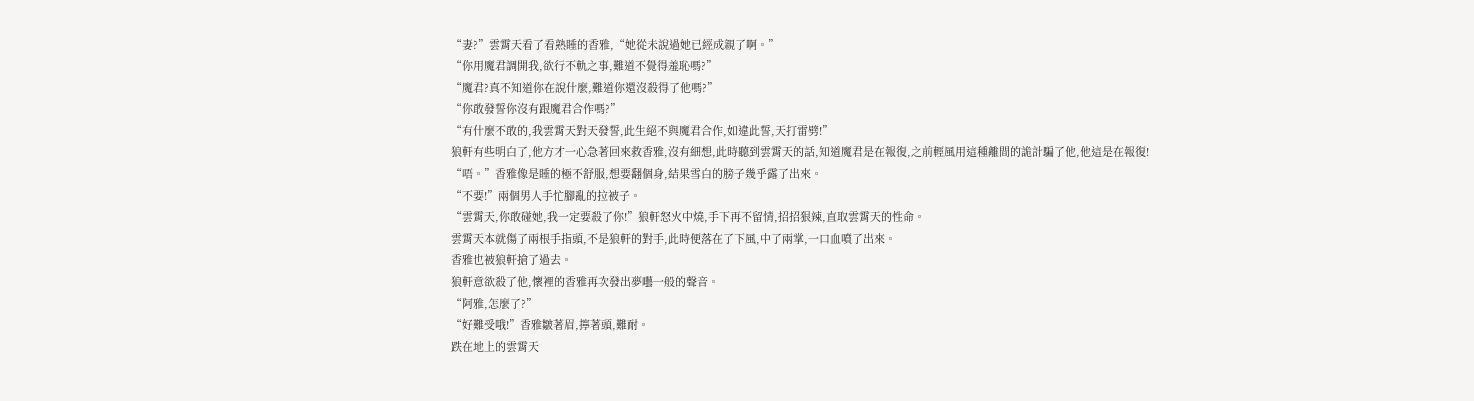“妻?”雲霄天看了看熟睡的香雅,“她從未說過她已經成親了啊。”
“你用魔君調開我,欲行不軌之事,難道不覺得羞恥嗎?”
“魔君?真不知道你在說什麼,難道你還沒殺得了他嗎?”
“你敢發誓你沒有跟魔君合作嗎?”
“有什麼不敢的,我雲霄天對天發誓,此生絕不與魔君合作,如違此誓,天打雷劈!”
狼軒有些明白了,他方才一心急著回來救香雅,沒有細想,此時聽到雲霄天的話,知道魔君是在報復,之前輕風用這種離間的詭計騙了他,他這是在報復!
“唔。”香雅像是睡的極不舒服,想要翻個身,結果雪白的膀子幾乎露了出來。
“不要!”兩個男人手忙腳亂的拉被子。
“雲霄天,你敢碰她,我一定要殺了你!”狼軒怒火中燒,手下再不留情,招招狠辣,直取雲霄天的性命。
雲霄天本就傷了兩根手指頭,不是狼軒的對手,此時便落在了下風,中了兩掌,一口血噴了出來。
香雅也被狼軒搶了過去。
狼軒意欲殺了他,懷裡的香雅再次發出夢囈一般的聲音。
“阿雅,怎麼了?”
“好難受哦!”香雅皺著眉,擰著頭,難耐。
跌在地上的雲霄天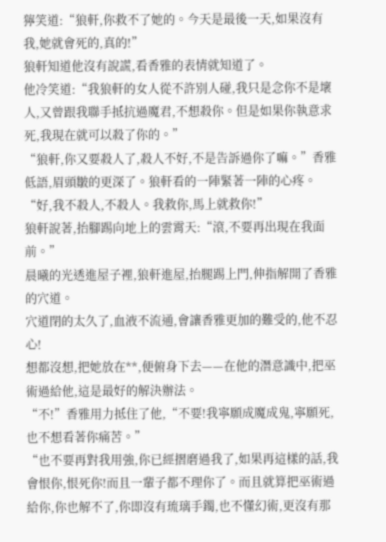獰笑道:“狼軒,你救不了她的。今天是最後一天,如果沒有我,她就會死的,真的!”
狼軒知道他沒有說謊,看香雅的表情就知道了。
他冷笑道:“我狼軒的女人從不許別人碰,我只是念你不是壞人,又曾跟我聯手抵抗過魔君,不想殺你。但是如果你執意求死,我現在就可以殺了你的。”
“狼軒,你又要殺人了,殺人不好,不是告訴過你了嘛。”香雅低語,眉頭皺的更深了。狼軒看的一陣緊著一陣的心疼。
“好,我不殺人,不殺人。我救你,馬上就救你!”
狼軒說著,抬腳踢向地上的雲霄天:“滾,不要再出現在我面前。”
晨曦的光透進屋子裡,狼軒進屋,抬腿踢上門,伸指解開了香雅的穴道。
穴道閉的太久了,血液不流通,會讓香雅更加的難受的,他不忍心!
想都沒想,把她放在**,便俯身下去——在他的潛意識中,把巫術過給他,這是最好的解決辦法。
“不!”香雅用力抵住了他,“不要!我寧願成魔成鬼,寧願死,也不想看著你痛苦。”
“也不要再對我用強,你已經摺磨過我了,如果再這樣的話,我會恨你,恨死你!而且一輩子都不理你了。而且就算把巫術過給你,你也解不了,你即沒有琉璃手鐲,也不懂幻術,更沒有那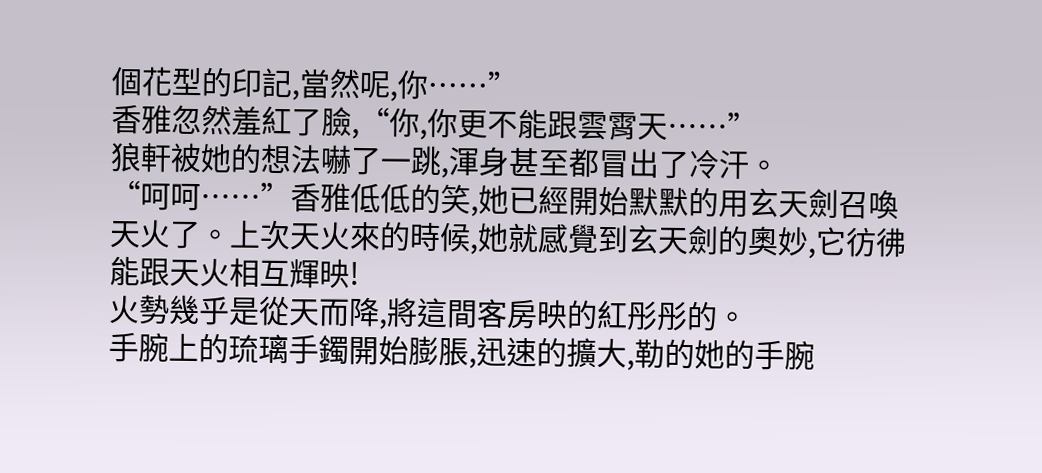個花型的印記,當然呢,你……”
香雅忽然羞紅了臉,“你,你更不能跟雲霄天……”
狼軒被她的想法嚇了一跳,渾身甚至都冒出了冷汗。
“呵呵……”香雅低低的笑,她已經開始默默的用玄天劍召喚天火了。上次天火來的時候,她就感覺到玄天劍的奧妙,它彷彿能跟天火相互輝映!
火勢幾乎是從天而降,將這間客房映的紅彤彤的。
手腕上的琉璃手鐲開始膨脹,迅速的擴大,勒的她的手腕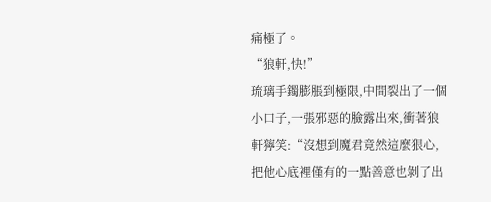痛極了。
“狼軒,快!”
琉璃手鐲膨脹到極限,中間裂出了一個小口子,一張邪惡的臉露出來,衝著狼軒獰笑:“沒想到魔君竟然這麼狠心,把他心底裡僅有的一點善意也剝了出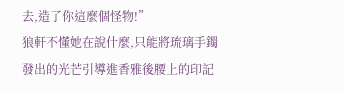去,造了你這麼個怪物!”
狼軒不懂她在說什麼,只能將琉璃手鐲發出的光芒引導進香雅後腰上的印記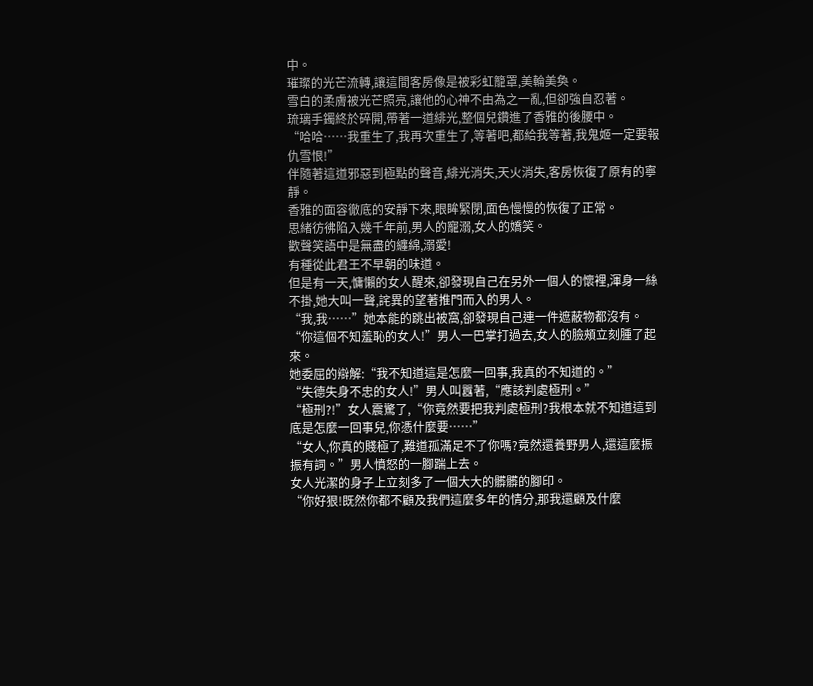中。
璀璨的光芒流轉,讓這間客房像是被彩虹籠罩,美輪美奐。
雪白的柔膚被光芒照亮,讓他的心神不由為之一亂,但卻強自忍著。
琉璃手鐲終於碎開,帶著一道緋光,整個兒鑽進了香雅的後腰中。
“哈哈……我重生了,我再次重生了,等著吧,都給我等著,我鬼姬一定要報仇雪恨!”
伴隨著這道邪惡到極點的聲音,緋光消失,天火消失,客房恢復了原有的寧靜。
香雅的面容徹底的安靜下來,眼眸緊閉,面色慢慢的恢復了正常。
思緒彷彿陷入幾千年前,男人的寵溺,女人的嬌笑。
歡聲笑語中是無盡的纏綿,溺愛!
有種從此君王不早朝的味道。
但是有一天,慵懶的女人醒來,卻發現自己在另外一個人的懷裡,渾身一絲不掛,她大叫一聲,詫異的望著推門而入的男人。
“我,我……”她本能的跳出被窩,卻發現自己連一件遮蔽物都沒有。
“你這個不知羞恥的女人!”男人一巴掌打過去,女人的臉頰立刻腫了起來。
她委屈的辯解:“我不知道這是怎麼一回事,我真的不知道的。”
“失德失身不忠的女人!”男人叫囂著,“應該判處極刑。”
“極刑?!”女人震驚了,“你竟然要把我判處極刑?我根本就不知道這到底是怎麼一回事兒,你憑什麼要……”
“女人,你真的賤極了,難道孤滿足不了你嗎?竟然還養野男人,還這麼振振有詞。”男人憤怒的一腳踹上去。
女人光潔的身子上立刻多了一個大大的髒髒的腳印。
“你好狠!既然你都不顧及我們這麼多年的情分,那我還顧及什麼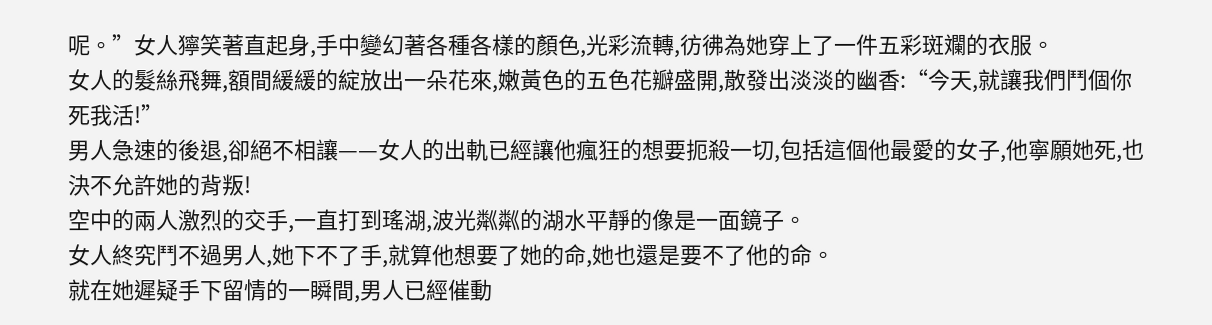呢。”女人獰笑著直起身,手中變幻著各種各樣的顏色,光彩流轉,彷彿為她穿上了一件五彩斑斕的衣服。
女人的髮絲飛舞,額間緩緩的綻放出一朵花來,嫩黃色的五色花瓣盛開,散發出淡淡的幽香:“今天,就讓我們鬥個你死我活!”
男人急速的後退,卻絕不相讓——女人的出軌已經讓他瘋狂的想要扼殺一切,包括這個他最愛的女子,他寧願她死,也決不允許她的背叛!
空中的兩人激烈的交手,一直打到瑤湖,波光粼粼的湖水平靜的像是一面鏡子。
女人終究鬥不過男人,她下不了手,就算他想要了她的命,她也還是要不了他的命。
就在她遲疑手下留情的一瞬間,男人已經催動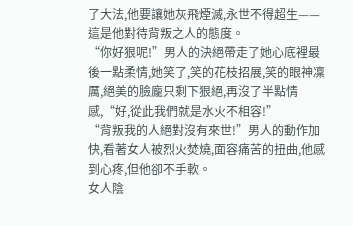了大法,他要讓她灰飛煙滅,永世不得超生——這是他對待背叛之人的態度。
“你好狠呢!”男人的決絕帶走了她心底裡最後一點柔情,她笑了,笑的花枝招展,笑的眼神凜厲,絕美的臉龐只剩下狠絕,再沒了半點情感,“好,從此我們就是水火不相容!”
“背叛我的人絕對沒有來世!”男人的動作加快,看著女人被烈火焚燒,面容痛苦的扭曲,他感到心疼,但他卻不手軟。
女人陰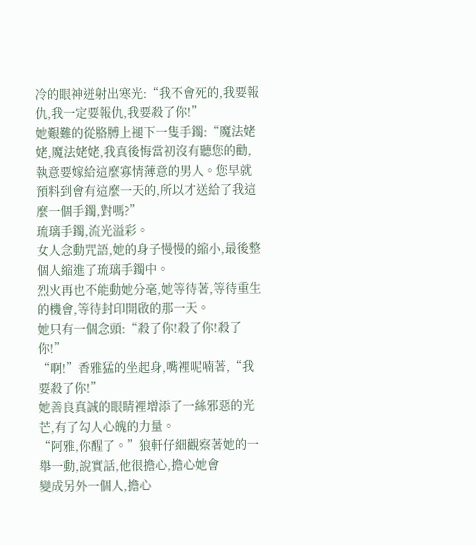冷的眼神迸射出寒光:“我不會死的,我要報仇,我一定要報仇,我要殺了你!”
她艱難的從胳膊上褪下一隻手鐲:“魔法姥姥,魔法姥姥,我真後悔當初沒有聽您的勸,執意要嫁給這麼寡情薄意的男人。您早就預料到會有這麼一天的,所以才送給了我這麼一個手鐲,對嗎?”
琉璃手鐲,流光溢彩。
女人念動咒語,她的身子慢慢的縮小,最後整個人縮進了琉璃手鐲中。
烈火再也不能動她分毫,她等待著,等待重生的機會,等待封印開啟的那一天。
她只有一個念頭:“殺了你!殺了你!殺了你!”
“啊!”香雅猛的坐起身,嘴裡呢喃著,“我要殺了你!”
她善良真誠的眼睛裡增添了一絲邪惡的光芒,有了勾人心魄的力量。
“阿雅,你醒了。”狼軒仔細觀察著她的一舉一動,說實話,他很擔心,擔心她會
變成另外一個人,擔心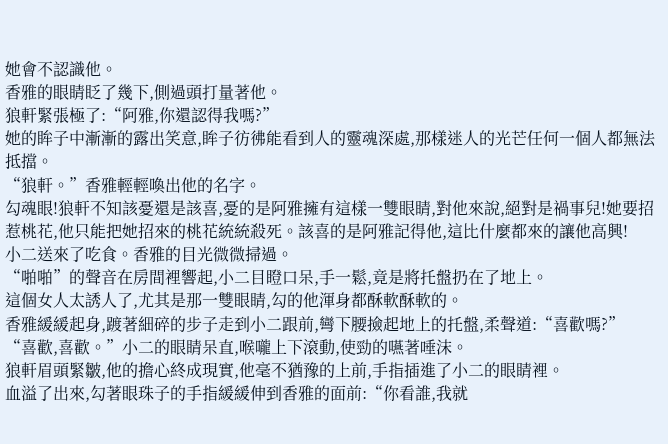她會不認識他。
香雅的眼睛眨了幾下,側過頭打量著他。
狼軒緊張極了:“阿雅,你還認得我嗎?”
她的眸子中漸漸的露出笑意,眸子彷彿能看到人的靈魂深處,那樣迷人的光芒任何一個人都無法抵擋。
“狼軒。”香雅輕輕喚出他的名字。
勾魂眼!狼軒不知該憂還是該喜,憂的是阿雅擁有這樣一雙眼睛,對他來說,絕對是禍事兒!她要招惹桃花,他只能把她招來的桃花統統殺死。該喜的是阿雅記得他,這比什麼都來的讓他高興!
小二送來了吃食。香雅的目光微微掃過。
“啪啪”的聲音在房間裡響起,小二目瞪口呆,手一鬆,竟是將托盤扔在了地上。
這個女人太誘人了,尤其是那一雙眼睛,勾的他渾身都酥軟酥軟的。
香雅緩緩起身,踱著細碎的步子走到小二跟前,彎下腰撿起地上的托盤,柔聲道:“喜歡嗎?”
“喜歡,喜歡。”小二的眼睛呆直,喉嚨上下滾動,使勁的嚥著唾沫。
狼軒眉頭緊皺,他的擔心終成現實,他毫不猶豫的上前,手指插進了小二的眼睛裡。
血溢了出來,勾著眼珠子的手指緩緩伸到香雅的面前:“你看誰,我就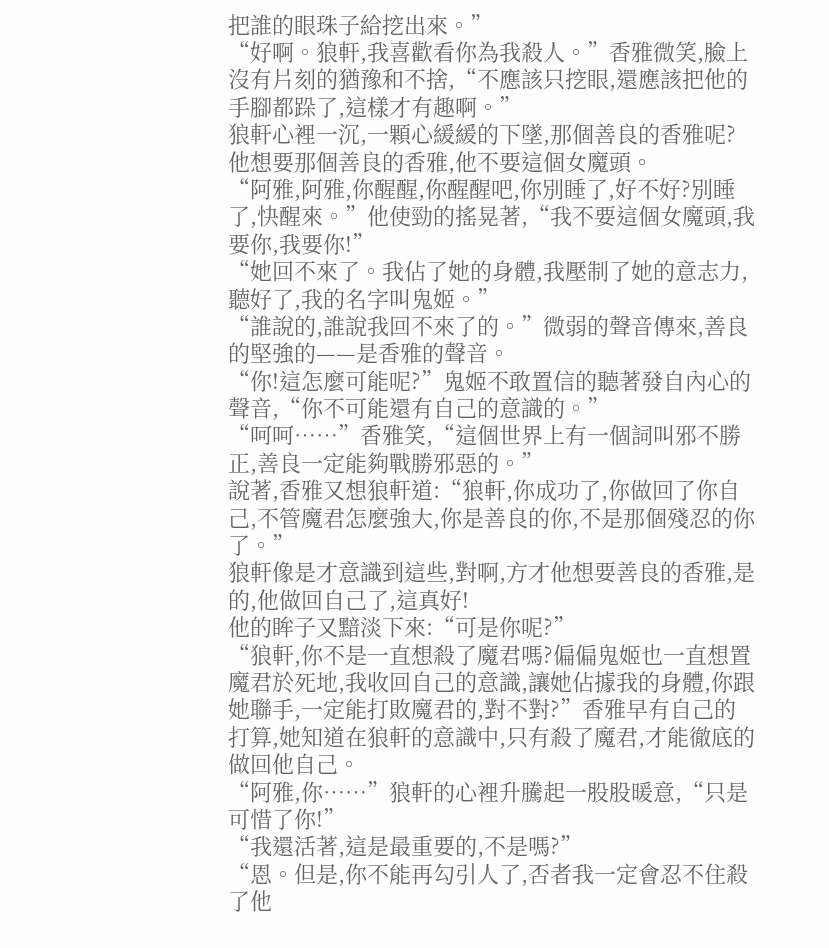把誰的眼珠子給挖出來。”
“好啊。狼軒,我喜歡看你為我殺人。”香雅微笑,臉上沒有片刻的猶豫和不捨,“不應該只挖眼,還應該把他的手腳都跺了,這樣才有趣啊。”
狼軒心裡一沉,一顆心緩緩的下墜,那個善良的香雅呢?他想要那個善良的香雅,他不要這個女魔頭。
“阿雅,阿雅,你醒醒,你醒醒吧,你別睡了,好不好?別睡了,快醒來。”他使勁的搖晃著,“我不要這個女魔頭,我要你,我要你!”
“她回不來了。我佔了她的身體,我壓制了她的意志力,聽好了,我的名字叫鬼姬。”
“誰說的,誰說我回不來了的。”微弱的聲音傳來,善良的堅強的——是香雅的聲音。
“你!這怎麼可能呢?”鬼姬不敢置信的聽著發自內心的聲音,“你不可能還有自己的意識的。”
“呵呵……”香雅笑,“這個世界上有一個詞叫邪不勝正,善良一定能夠戰勝邪惡的。”
說著,香雅又想狼軒道:“狼軒,你成功了,你做回了你自己,不管魔君怎麼強大,你是善良的你,不是那個殘忍的你了。”
狼軒像是才意識到這些,對啊,方才他想要善良的香雅,是的,他做回自己了,這真好!
他的眸子又黯淡下來:“可是你呢?”
“狼軒,你不是一直想殺了魔君嗎?偏偏鬼姬也一直想置魔君於死地,我收回自己的意識,讓她佔據我的身體,你跟她聯手,一定能打敗魔君的,對不對?”香雅早有自己的打算,她知道在狼軒的意識中,只有殺了魔君,才能徹底的做回他自己。
“阿雅,你……”狼軒的心裡升騰起一股股暖意,“只是可惜了你!”
“我還活著,這是最重要的,不是嗎?”
“恩。但是,你不能再勾引人了,否者我一定會忍不住殺了他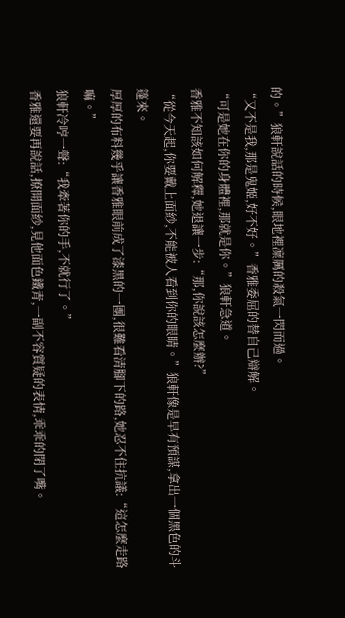的。”狼軒說話的時候,眼地裡凜厲的殺氣一閃而過。
“又不是我,那是鬼姬,好不好。”香雅委屈的替自己辯解。
“可是她在你的身體裡,那就是你。”狼軒急道。
香雅不知該如何解釋,她退讓一步:“那,你說該怎麼辦?”
“從今天起,你要戴上面紗,不能被人看到你的眼睛。”狼軒像是早有預謀,拿出一個黑色的斗篷來。
厚厚的布料幾乎讓香雅眼前成了漆黑的一團,很難看清腳下的路,她忍不住抗議:“這怎麼走路嘛。”
狼軒冷哼一聲:“我牽著你的手,不就行了。”
香雅還要再說話,撩開面紗,見他面色鐵青,一副不容質疑的表情,乖乖的閉了嘴。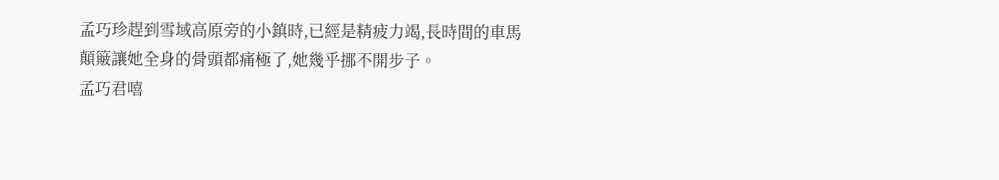孟巧珍趕到雪域高原旁的小鎮時,已經是精疲力竭,長時間的車馬顛簸讓她全身的骨頭都痛極了,她幾乎挪不開步子。
孟巧君嘻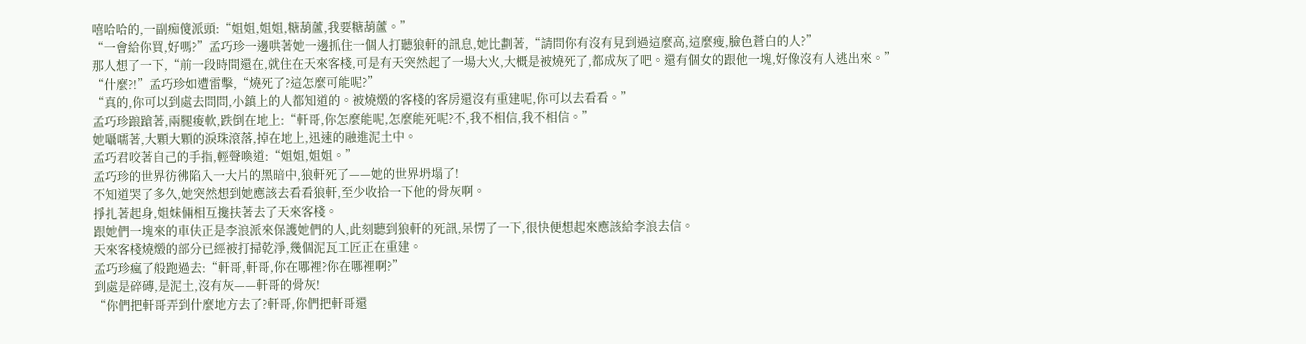嘻哈哈的,一副痴傻派頭:“姐姐,姐姐,糖葫蘆,我要糖葫蘆。”
“一會給你買,好嗎?”孟巧珍一邊哄著她一邊抓住一個人打聽狼軒的訊息,她比劃著,“請問你有沒有見到過這麼高,這麼瘦,臉色蒼白的人?”
那人想了一下,“前一段時間還在,就住在天來客棧,可是有天突然起了一場大火,大概是被燒死了,都成灰了吧。還有個女的跟他一塊,好像沒有人逃出來。”
“什麼?!”孟巧珍如遭雷擊,“燒死了?這怎麼可能呢?”
“真的,你可以到處去問問,小鎮上的人都知道的。被燒燬的客棧的客房還沒有重建呢,你可以去看看。”
孟巧珍踉蹌著,兩腿痠軟,跌倒在地上:“軒哥,你怎麼能呢,怎麼能死呢?不,我不相信,我不相信。”
她囁嚅著,大顆大顆的淚珠滾落,掉在地上,迅速的融進泥土中。
孟巧君咬著自己的手指,輕聲喚道:“姐姐,姐姐。”
孟巧珍的世界彷彿陷入一大片的黑暗中,狼軒死了——她的世界坍塌了!
不知道哭了多久,她突然想到她應該去看看狼軒,至少收拾一下他的骨灰啊。
掙扎著起身,姐妹倆相互攙扶著去了天來客棧。
跟她們一塊來的車伕正是李浪派來保護她們的人,此刻聽到狼軒的死訊,呆愣了一下,很快便想起來應該給李浪去信。
天來客棧燒燬的部分已經被打掃乾淨,幾個泥瓦工匠正在重建。
孟巧珍瘋了般跑過去:“軒哥,軒哥,你在哪裡?你在哪裡啊?”
到處是碎磚,是泥土,沒有灰——軒哥的骨灰!
“你們把軒哥弄到什麼地方去了?軒哥,你們把軒哥還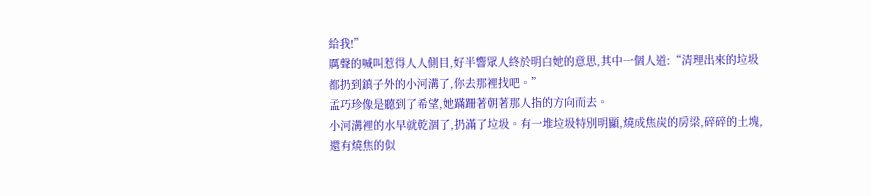給我!”
厲聲的喊叫惹得人人側目,好半響眾人終於明白她的意思,其中一個人道:“清理出來的垃圾都扔到鎮子外的小河溝了,你去那裡找吧。”
孟巧珍像是聽到了希望,她蹣跚著朝著那人指的方向而去。
小河溝裡的水早就乾涸了,扔滿了垃圾。有一堆垃圾特別明顯,燒成焦炭的房梁,碎碎的土塊,還有燒焦的似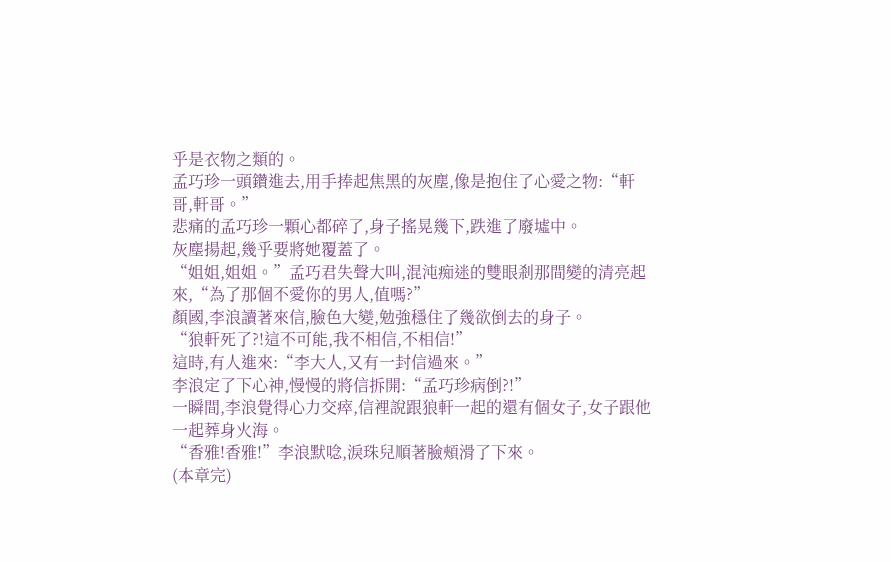乎是衣物之類的。
孟巧珍一頭鑽進去,用手捧起焦黑的灰塵,像是抱住了心愛之物:“軒哥,軒哥。”
悲痛的孟巧珍一顆心都碎了,身子搖晃幾下,跌進了廢墟中。
灰塵揚起,幾乎要將她覆蓋了。
“姐姐,姐姐。”孟巧君失聲大叫,混沌痴迷的雙眼剎那間變的清亮起來,“為了那個不愛你的男人,值嗎?”
顏國,李浪讀著來信,臉色大變,勉強穩住了幾欲倒去的身子。
“狼軒死了?!這不可能,我不相信,不相信!”
這時,有人進來:“李大人,又有一封信過來。”
李浪定了下心神,慢慢的將信拆開:“孟巧珍病倒?!”
一瞬間,李浪覺得心力交瘁,信裡說跟狼軒一起的還有個女子,女子跟他一起葬身火海。
“香雅!香雅!”李浪默唸,淚珠兒順著臉頰滑了下來。
(本章完)